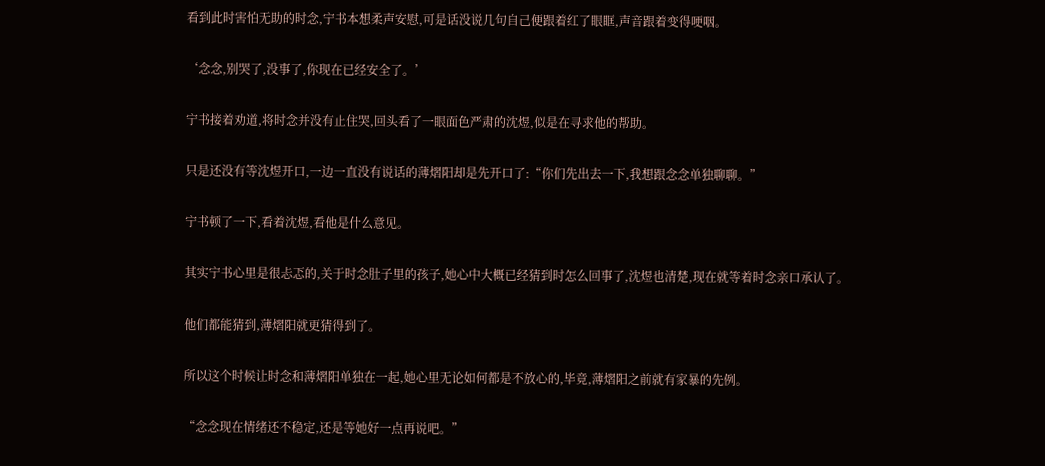看到此时害怕无助的时念,宁书本想柔声安慰,可是话没说几句自己便跟着红了眼眶,声音跟着变得哽咽。

‘念念,别哭了,没事了,你现在已经安全了。’

宁书接着劝道,将时念并没有止住哭,回头看了一眼面色严肃的沈煜,似是在寻求他的帮助。

只是还没有等沈煜开口,一边一直没有说话的薄熠阳却是先开口了:“你们先出去一下,我想跟念念单独聊聊。”

宁书顿了一下,看着沈煜,看他是什么意见。

其实宁书心里是很忐忑的,关于时念肚子里的孩子,她心中大概已经猜到时怎么回事了,沈煜也清楚,现在就等着时念亲口承认了。

他们都能猜到,薄熠阳就更猜得到了。

所以这个时候让时念和薄熠阳单独在一起,她心里无论如何都是不放心的,毕竟,薄熠阳之前就有家暴的先例。

“念念现在情绪还不稳定,还是等她好一点再说吧。”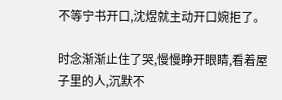不等宁书开口,沈煜就主动开口婉拒了。

时念渐渐止住了哭,慢慢睁开眼睛,看着屋子里的人,沉默不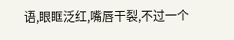语,眼眶泛红,嘴唇干裂,不过一个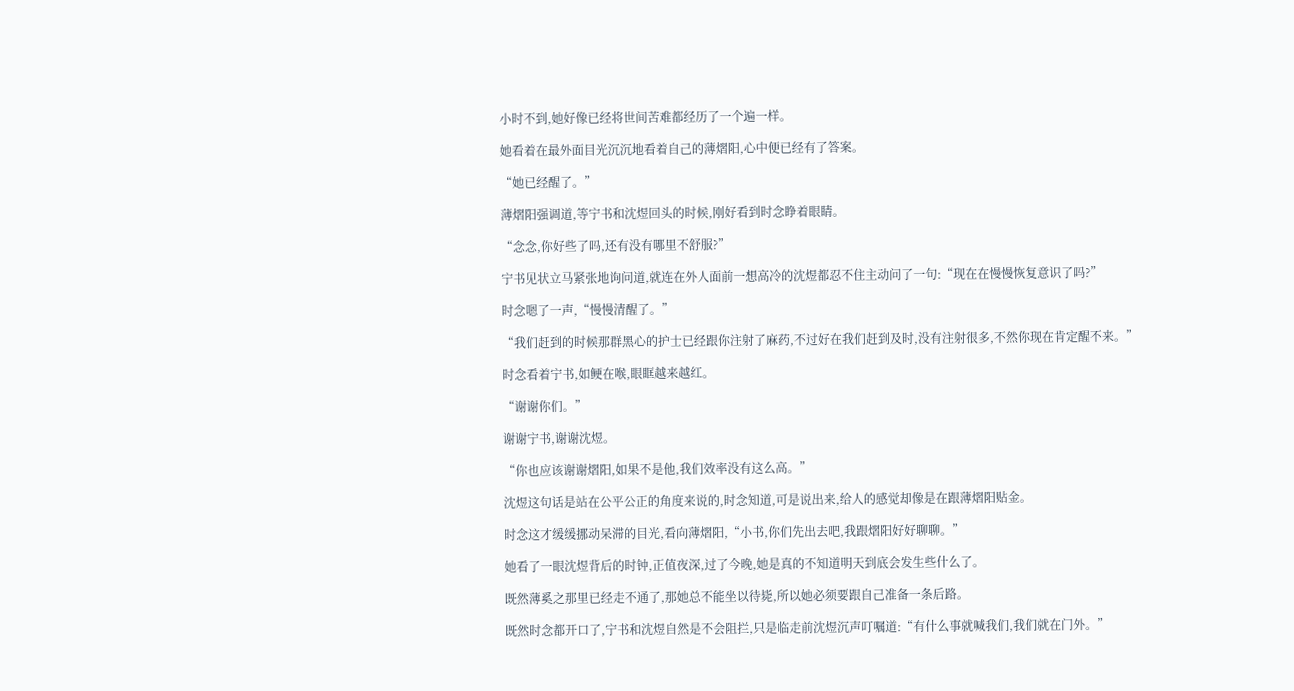小时不到,她好像已经将世间苦难都经历了一个遍一样。

她看着在最外面目光沉沉地看着自己的薄熠阳,心中便已经有了答案。

“她已经醒了。”

薄熠阳强调道,等宁书和沈煜回头的时候,刚好看到时念睁着眼睛。

“念念,你好些了吗,还有没有哪里不舒服?”

宁书见状立马紧张地询问道,就连在外人面前一想高冷的沈煜都忍不住主动问了一句:“现在在慢慢恢复意识了吗?”

时念嗯了一声,“慢慢清醒了。”

“我们赶到的时候那群黑心的护士已经跟你注射了麻药,不过好在我们赶到及时,没有注射很多,不然你现在肯定醒不来。”

时念看着宁书,如鲠在喉,眼眶越来越红。

“谢谢你们。”

谢谢宁书,谢谢沈煜。

“你也应该谢谢熠阳,如果不是他,我们效率没有这么高。”

沈煜这句话是站在公平公正的角度来说的,时念知道,可是说出来,给人的感觉却像是在跟薄熠阳贴金。

时念这才缓缓挪动呆滞的目光,看向薄熠阳,“小书,你们先出去吧,我跟熠阳好好聊聊。”

她看了一眼沈煜背后的时钟,正值夜深,过了今晚,她是真的不知道明天到底会发生些什么了。

既然薄奚之那里已经走不通了,那她总不能坐以待毙,所以她必须要跟自己准备一条后路。

既然时念都开口了,宁书和沈煜自然是不会阻拦,只是临走前沈煜沉声叮嘱道:“有什么事就喊我们,我们就在门外。”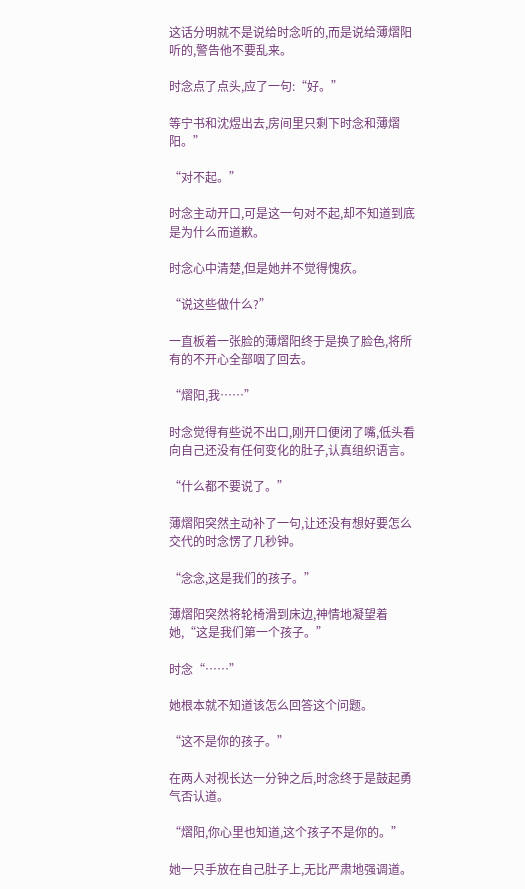这话分明就不是说给时念听的,而是说给薄熠阳听的,警告他不要乱来。

时念点了点头,应了一句:“好。”

等宁书和沈煜出去,房间里只剩下时念和薄熠阳。”

“对不起。”

时念主动开口,可是这一句对不起,却不知道到底是为什么而道歉。

时念心中清楚,但是她并不觉得愧疚。

“说这些做什么?”

一直板着一张脸的薄熠阳终于是换了脸色,将所有的不开心全部咽了回去。

“熠阳,我……”

时念觉得有些说不出口,刚开口便闭了嘴,低头看向自己还没有任何变化的肚子,认真组织语言。

“什么都不要说了。”

薄熠阳突然主动补了一句,让还没有想好要怎么交代的时念愣了几秒钟。

“念念,这是我们的孩子。”

薄熠阳突然将轮椅滑到床边,神情地凝望着她,“这是我们第一个孩子。”

时念“……”

她根本就不知道该怎么回答这个问题。

“这不是你的孩子。”

在两人对视长达一分钟之后,时念终于是鼓起勇气否认道。

“熠阳,你心里也知道,这个孩子不是你的。”

她一只手放在自己肚子上,无比严肃地强调道。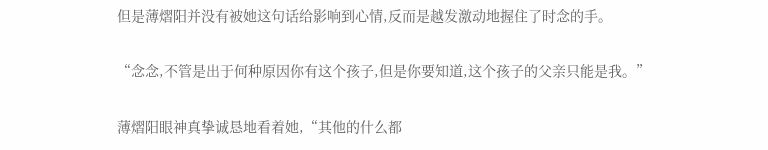但是薄熠阳并没有被她这句话给影响到心情,反而是越发激动地握住了时念的手。

“念念,不管是出于何种原因你有这个孩子,但是你要知道,这个孩子的父亲只能是我。”

薄熠阳眼神真挚诚恳地看着她,“其他的什么都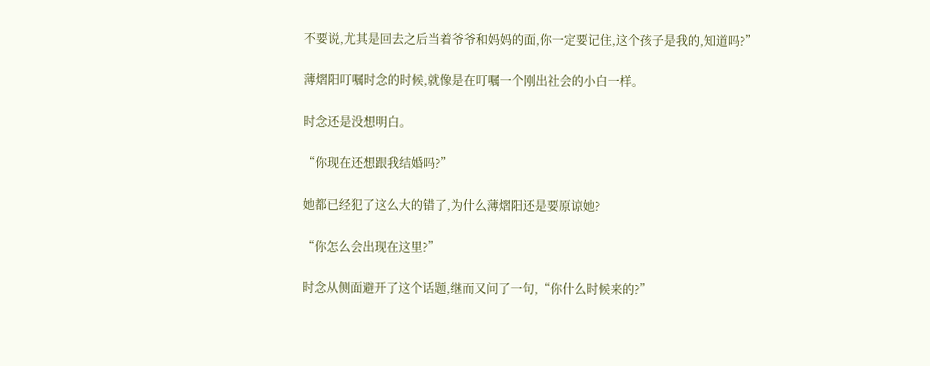不要说,尤其是回去之后当着爷爷和妈妈的面,你一定要记住,这个孩子是我的,知道吗?”

薄熠阳叮嘱时念的时候,就像是在叮嘱一个刚出社会的小白一样。

时念还是没想明白。

“你现在还想跟我结婚吗?”

她都已经犯了这么大的错了,为什么薄熠阳还是要原谅她?

“你怎么会出现在这里?”

时念从侧面避开了这个话题,继而又问了一句,“你什么时候来的?”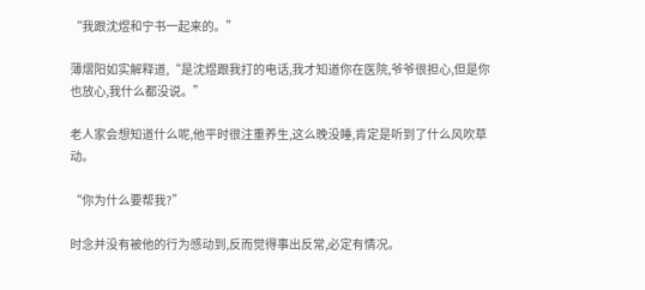“我跟沈煜和宁书一起来的。”

薄熠阳如实解释道,“是沈煜跟我打的电话,我才知道你在医院,爷爷很担心,但是你也放心,我什么都没说。”

老人家会想知道什么呢,他平时很注重养生,这么晚没睡,肯定是听到了什么风吹草动。

“你为什么要帮我?”

时念并没有被他的行为感动到,反而觉得事出反常,必定有情况。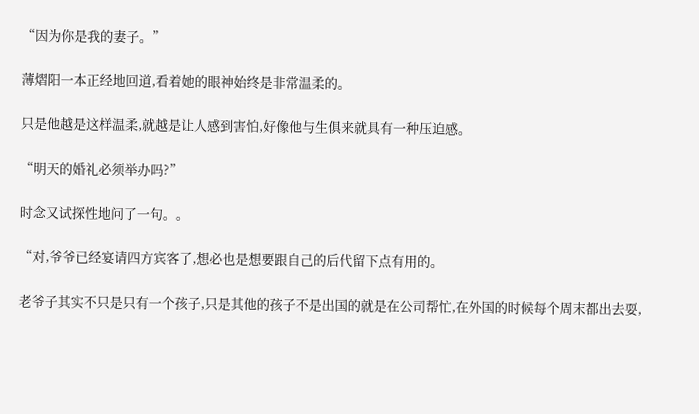“因为你是我的妻子。”

薄熠阳一本正经地回道,看着她的眼神始终是非常温柔的。

只是他越是这样温柔,就越是让人感到害怕,好像他与生俱来就具有一种压迫感。

“明天的婚礼必须举办吗?”

时念又试探性地问了一句。。

“对,爷爷已经宴请四方宾客了,想必也是想要跟自己的后代留下点有用的。

老爷子其实不只是只有一个孩子,只是其他的孩子不是出国的就是在公司帮忙,在外国的时候每个周末都出去耍,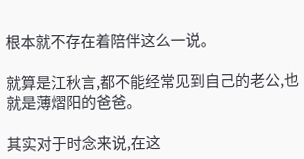根本就不存在着陪伴这么一说。

就算是江秋言,都不能经常见到自己的老公,也就是薄熠阳的爸爸。

其实对于时念来说,在这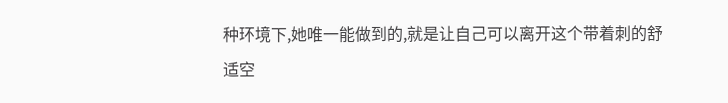种环境下,她唯一能做到的,就是让自己可以离开这个带着刺的舒适空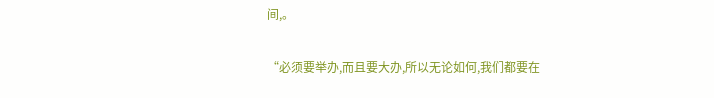间,。

“必须要举办,而且要大办,所以无论如何,我们都要在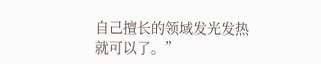自己擅长的领域发光发热就可以了。”